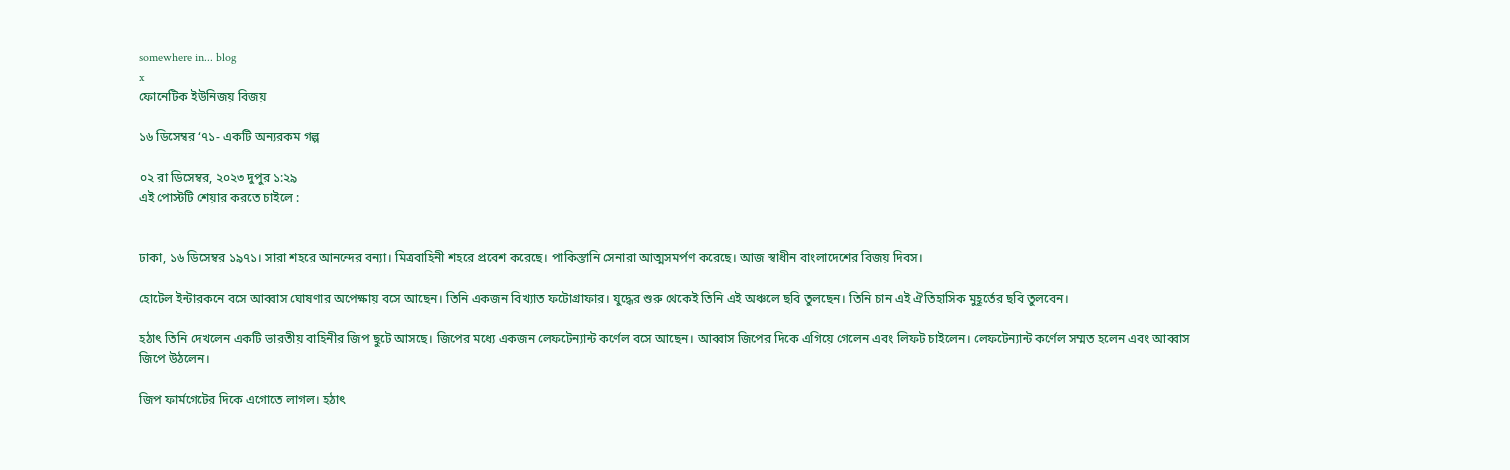somewhere in... blog
x
ফোনেটিক ইউনিজয় বিজয়

১৬ ডিসেম্বর ‘৭১- একটি অন্যরকম গল্প

০২ রা ডিসেম্বর, ২০২৩ দুপুর ১:২৯
এই পোস্টটি শেয়ার করতে চাইলে :


ঢাকা, ১৬ ডিসেম্বর ১৯৭১। সারা শহরে আনন্দের বন্যা। মিত্রবাহিনী শহরে প্রবেশ করেছে। পাকিস্তানি সেনারা আত্মসমর্পণ করেছে। আজ স্বাধীন বাংলাদেশের বিজয় দিবস।

হোটেল ইন্টারকনে বসে আব্বাস ঘোষণার অপেক্ষায় বসে আছেন। তিনি একজন বিখ্যাত ফটোগ্রাফার। যুদ্ধের শুরু থেকেই তিনি এই অঞ্চলে ছবি তুলছেন। তিনি চান এই ঐতিহাসিক মুহূর্তের ছবি তুলবেন।

হঠাৎ তিনি দেখলেন একটি ভারতীয় বাহিনীর জিপ ছুটে আসছে। জিপের মধ্যে একজন লেফটেন্যান্ট কর্ণেল বসে আছেন। আব্বাস জিপের দিকে এগিয়ে গেলেন এবং লিফট চাইলেন। লেফটেন্যান্ট কর্ণেল সম্মত হলেন এবং আব্বাস জিপে উঠলেন।

জিপ ফার্মগেটের দিকে এগোতে লাগল। হঠাৎ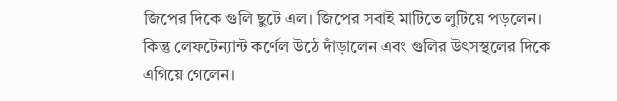জিপের দিকে গুলি ছুটে এল। জিপের সবাই মাটিতে লুটিয়ে পড়লেন। কিন্তু লেফটেন্যান্ট কর্ণেল উঠে দাঁড়ালেন এবং গুলির উৎসস্থলের দিকে এগিয়ে গেলেন।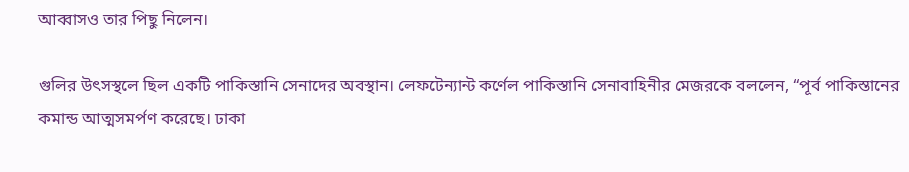আব্বাসও তার পিছু নিলেন।

গুলির উৎসস্থলে ছিল একটি পাকিস্তানি সেনাদের অবস্থান। লেফটেন্যান্ট কর্ণেল পাকিস্তানি সেনাবাহিনীর মেজরকে বললেন, “পূর্ব পাকিস্তানের কমান্ড আত্মসমর্পণ করেছে। ঢাকা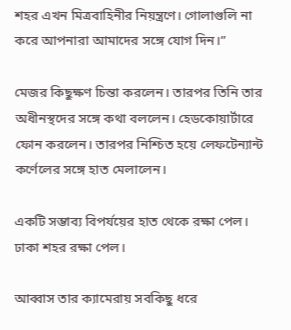শহর এখন মিত্রবাহিনীর নিয়ন্ত্রণে। গোলাগুলি না করে আপনারা আমাদের সঙ্গে যোগ দিন।”

মেজর কিছুক্ষণ চিন্তা করলেন। তারপর তিনি তার অধীনস্থদের সঙ্গে কথা বললেন। হেডকোয়ার্টারে ফোন করলেন। তারপর নিশ্চিত হয়ে লেফটেন্যান্ট কর্ণেলের সঙ্গে হাত মেলালেন।

একটি সম্ভাব্য বিপর্যয়ের হাত থেকে রক্ষা পেল। ঢাকা শহর রক্ষা পেল।

আব্বাস তার ক্যামেরায় সবকিছু ধরে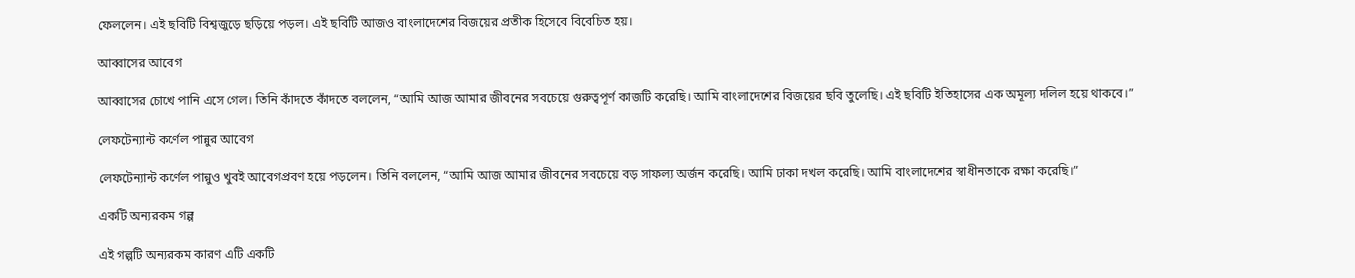ফেললেন। এই ছবিটি বিশ্বজুড়ে ছড়িয়ে পড়ল। এই ছবিটি আজও বাংলাদেশের বিজয়ের প্রতীক হিসেবে বিবেচিত হয়।

আব্বাসের আবেগ

আব্বাসের চোখে পানি এসে গেল। তিনি কাঁদতে কাঁদতে বললেন, “আমি আজ আমার জীবনের সবচেয়ে গুরুত্বপূর্ণ কাজটি করেছি। আমি বাংলাদেশের বিজয়ের ছবি তুলেছি। এই ছবিটি ইতিহাসের এক অমূল্য দলিল হয়ে থাকবে।”

লেফটেন্যান্ট কর্ণেল পান্নুর আবেগ

লেফটেন্যান্ট কর্ণেল পান্নুও খুবই আবেগপ্রবণ হয়ে পড়লেন। তিনি বললেন, “আমি আজ আমার জীবনের সবচেয়ে বড় সাফল্য অর্জন করেছি। আমি ঢাকা দখল করেছি। আমি বাংলাদেশের স্বাধীনতাকে রক্ষা করেছি।”

একটি অন্যরকম গল্প

এই গল্পটি অন্যরকম কারণ এটি একটি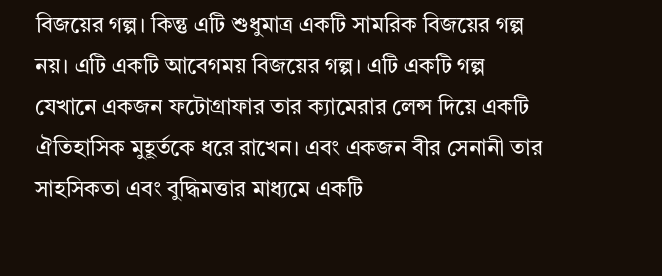বিজয়ের গল্প। কিন্তু এটি শুধুমাত্র একটি সামরিক বিজয়ের গল্প নয়। এটি একটি আবেগময় বিজয়ের গল্প। এটি একটি গল্প যেখানে একজন ফটোগ্রাফার তার ক্যামেরার লেন্স দিয়ে একটি ঐতিহাসিক মুহূর্তকে ধরে রাখেন। এবং একজন বীর সেনানী তার সাহসিকতা এবং বুদ্ধিমত্তার মাধ্যমে একটি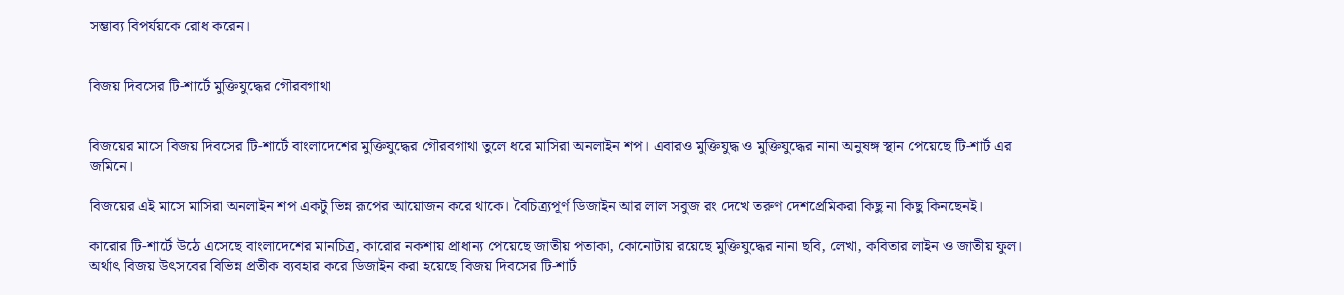সম্ভাব্য বিপর্যয়কে রোধ করেন।


বিজয় দিবসের টি-শার্টে মুক্তিযুদ্ধের গৌরবগাথা


বিজয়ের মাসে বিজয় দিবসের টি-শার্টে বাংলাদেশের মুক্তিযুদ্ধের গৌরবগাথা তুলে ধরে মাসিরা অনলাইন শপ। এবারও মুক্তিযুদ্ধ ও মুক্তিযুদ্ধের নানা অনুষঙ্গ স্থান পেয়েছে টি-শার্ট এর জমিনে।

বিজয়ের এই মাসে মাসিরা অনলাইন শপ একটু ভিন্ন রূপের আয়োজন করে থাকে। বৈচিত্র্যপূর্ণ ডিজাইন আর লাল সবুজ রং দেখে তরুণ দেশপ্রেমিকরা কিছু না কিছু কিনছেনই।

কারোর টি-শার্টে উঠে এসেছে বাংলাদেশের মানচিত্র, কারোর নকশায় প্রাধান্য পেয়েছে জাতীয় পতাকা, কোনোটায় রয়েছে মুক্তিযুদ্ধের নানা ছবি, লেখা, কবিতার লাইন ও জাতীয় ফুল। অর্থাৎ বিজয় উৎসবের বিভিন্ন প্রতীক ব্যবহার করে ডিজাইন করা হয়েছে বিজয় দিবসের টি-শার্ট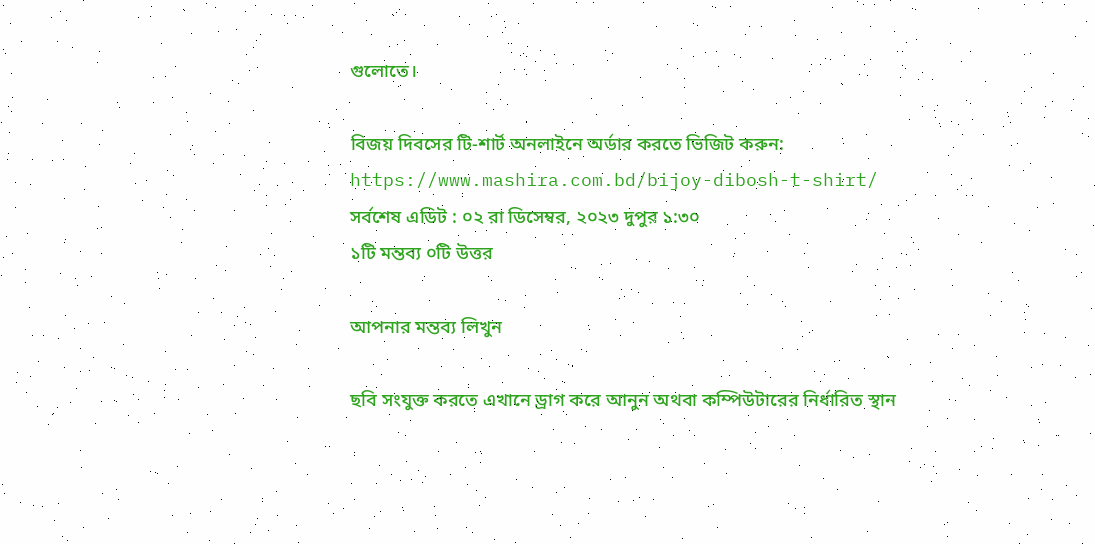গুলোতে।

বিজয় দিবসের টি-শার্ট অনলাইনে অর্ডার করতে ভিজিট করুন: https://www.mashira.com.bd/bijoy-dibosh-t-shirt/
সর্বশেষ এডিট : ০২ রা ডিসেম্বর, ২০২৩ দুপুর ১:৩০
১টি মন্তব্য ০টি উত্তর

আপনার মন্তব্য লিখুন

ছবি সংযুক্ত করতে এখানে ড্রাগ করে আনুন অথবা কম্পিউটারের নির্ধারিত স্থান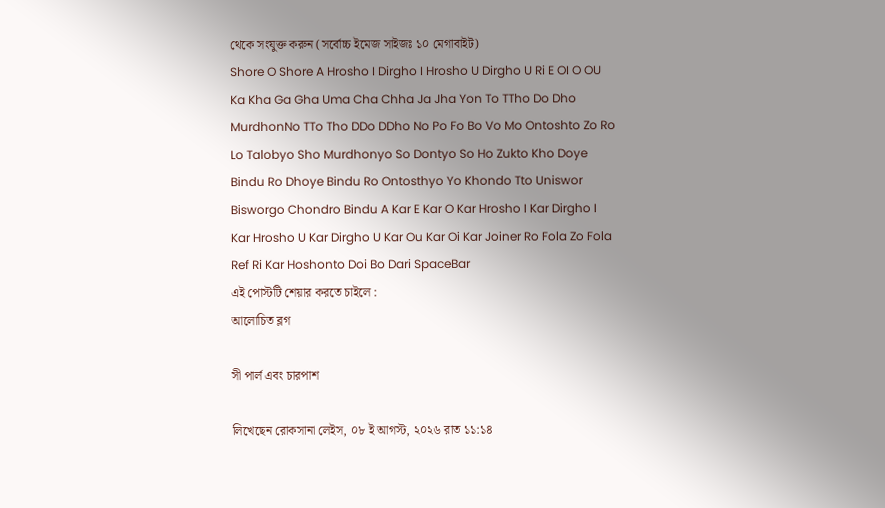থেকে সংযুক্ত করুন (সর্বোচ্চ ইমেজ সাইজঃ ১০ মেগাবাইট)
Shore O Shore A Hrosho I Dirgho I Hrosho U Dirgho U Ri E OI O OU Ka Kha Ga Gha Uma Cha Chha Ja Jha Yon To TTho Do Dho MurdhonNo TTo Tho DDo DDho No Po Fo Bo Vo Mo Ontoshto Zo Ro Lo Talobyo Sho Murdhonyo So Dontyo So Ho Zukto Kho Doye Bindu Ro Dhoye Bindu Ro Ontosthyo Yo Khondo Tto Uniswor Bisworgo Chondro Bindu A Kar E Kar O Kar Hrosho I Kar Dirgho I Kar Hrosho U Kar Dirgho U Kar Ou Kar Oi Kar Joiner Ro Fola Zo Fola Ref Ri Kar Hoshonto Doi Bo Dari SpaceBar
এই পোস্টটি শেয়ার করতে চাইলে :
আলোচিত ব্লগ

সী পার্ল এবং চারপাশ

লিখেছেন রোকসানা লেইস, ০৮ ই আগস্ট, ২০২৬ রাত ১১:১৪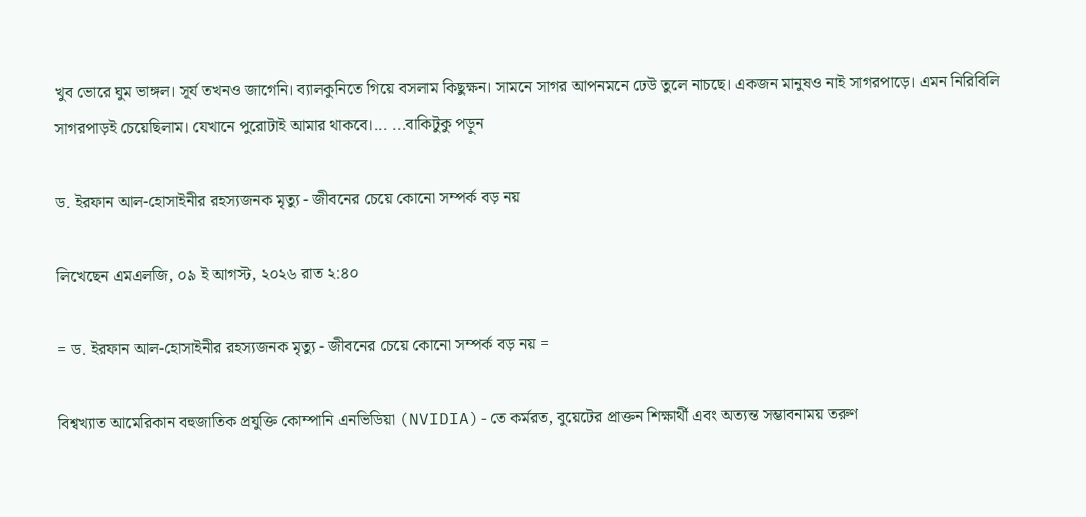খুব ভোরে ঘুম ভাঙ্গল। সূর্য তখনও জাগেনি। ব্যালকুনিতে গিয়ে বসলাম কিছুক্ষন। সামনে সাগর আপনমনে ঢেউ তুলে নাচছে। একজন মানুষও নাই সাগরপাড়ে। এমন নিরিবিলি সাগরপাড়ই চেয়েছিলাম। যেখানে পুরোটাই আমার থাকবে।... ...বাকিটুকু পড়ুন

ড. ইরফান আল-হোসাইনীর রহস্যজনক মৃত্যু - জীবনের চেয়ে কোনো সম্পর্ক বড় নয়

লিখেছেন এমএলজি, ০৯ ই আগস্ট, ২০২৬ রাত ২:৪০

= ড. ইরফান আল-হোসাইনীর রহস্যজনক মৃত্যু - জীবনের চেয়ে কোনো সম্পর্ক বড় নয় =

বিশ্বখ্যাত আমেরিকান বহুজাতিক প্রযুক্তি কোম্পানি এনভিডিয়া (NVIDIA)-তে কর্মরত, বুয়েটের প্রাক্তন শিক্ষার্থী এবং অত্যন্ত সম্ভাবনাময় তরুণ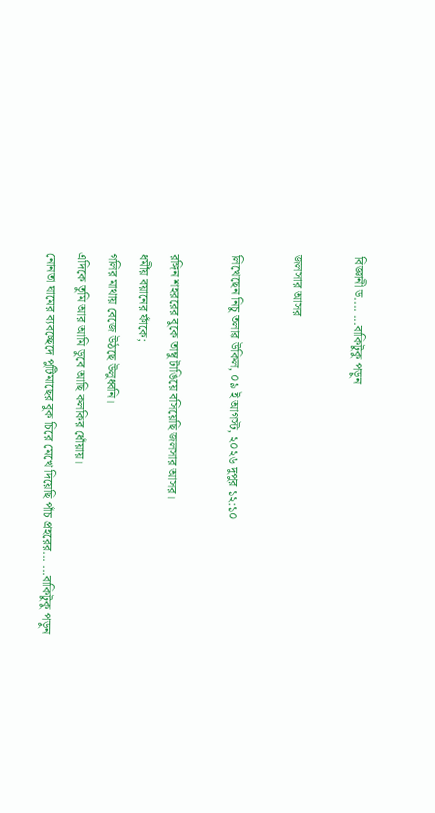বিজ্ঞানী ড.... ...বাকিটুকু পড়ুন

জলসার আসর

লিখেছেন নিচু তলাৱ উকিল, ০৯ ই আগস্ট, ২০২৬ দুপুর ১২:১০

রঙ্গিন শহররের বুকে তাম্বু টাঙিয়ে বসিয়েছি জলসার আসর।
ধর্মীয় বয়ানের ফাঁকে;
গলির মাথায় বেজে উঠছে উলুধ্বনি।
এদিকে তুমি আর আমি ডুবে আছি কলকির ধোঁয়ায়।
নোনতা ঘামের ব্যবচ্ছেদে পুটিমাছের বুক চিরে মেখে দিয়েছি পাঁচ প্রহরের... ...বাকিটুকু পড়ুন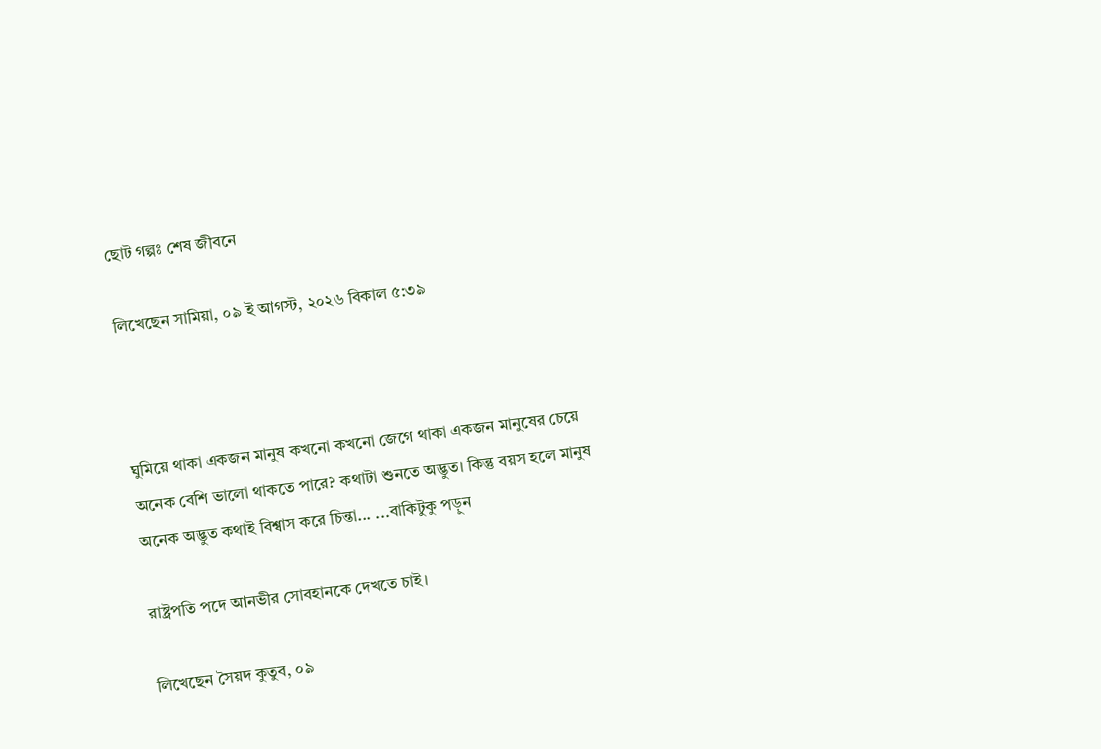ছোট গল্পঃ শেষ জীবনে

লিখেছেন সামিয়া, ০৯ ই আগস্ট, ২০২৬ বিকাল ৫:৩৯



ঘুমিয়ে থাকা একজন মানুষ কখনো কখনো জেগে থাকা একজন মানুষের চেয়ে অনেক বেশি ভালো থাকতে পারে? কথাটা শুনতে অদ্ভুত। কিন্তু বয়স হলে মানুষ অনেক অদ্ভুত কথাই বিশ্বাস করে চিন্তা... ...বাকিটুকু পড়ুন

রাষ্ট্রপতি পদে আনভীর সোবহানকে দেখতে চাই।

লিখেছেন সৈয়দ কুতুব, ০৯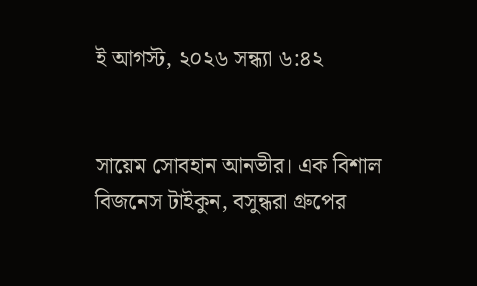ই আগস্ট, ২০২৬ সন্ধ্যা ৬:৪২


সায়েম সোবহান আনভীর। এক বিশাল বিজনেস টাইকুন, বসুন্ধরা গ্রুপের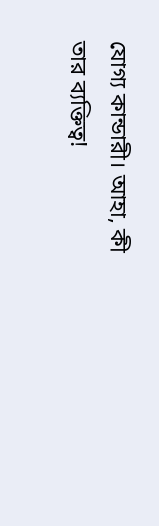যোগ্য কান্ডারী। আহা, কী তার ব্যক্তিত্ব!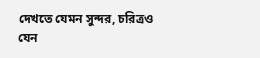দেখতে যেমন সুন্দর, চরিত্রও যেন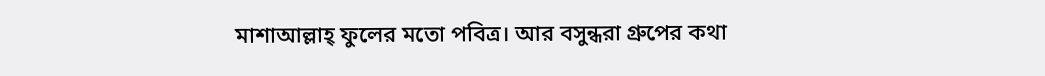মাশাআল্লাহ্ ফুলের মতো পবিত্র। আর বসুন্ধরা গ্রুপের কথা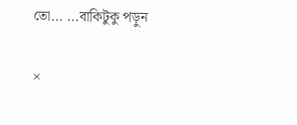তো... ...বাকিটুকু পড়ুন

×